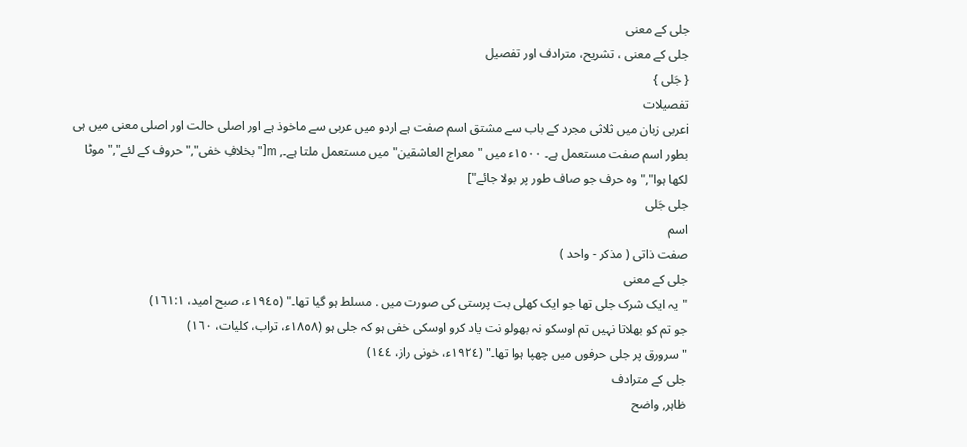جلی کے معنی
جلی کے معنی ، تشریح، مترادف اور تفصیل
{ جَلی }
تفصیلات
iعربی زبان میں ثلاثی مجرد کے باب سے مشتق اسم صفت ہے اردو میں عربی سے ماخوذ ہے اور اصلی حالت اور اصلی معنی میں ہی بطور اسم صفت مستعمل ہے۔ ١٥٠٠ء میں "معراج العاشقین" میں مستعمل ملتا ہے۔, m["بخلافِ خفی","حروف کے لئے","موٹا لکھا ہوا","وہ حرف جو صاف طور پر بولا جائے"]
جلی جَلی
اسم
صفت ذاتی ( مذکر - واحد )
جلی کے معنی
"یہ ایک شرک جلی تھا جو ایک کھلی بت پرستی کی صورت میں . مسلط ہو گیا تھا۔" (١٩٤٥ء، صبح امید، ١٦١:١)
جو تم کو بھلاتا نہیں تم اوسکو نہ بھولو نت یاد کرو اوسکی خفی ہو کہ جلی ہو (١٨٥٨ء، تراب، کلیات، ١٦٠)
"سرورق پر جلی حرفوں میں چھپا ہوا تھا۔" (١٩٢٤ء، خونی راز، ١٤٤)
جلی کے مترادف
ظاہر, واضح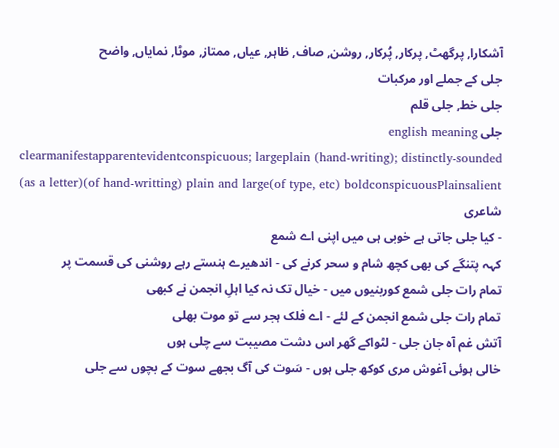آشکارا, پرگھٹ, پرکار, پُرکار, روشن, صاف, ظاہر, عیاں, ممتاز, موٹا, نمایاں, واضح
جلی کے جملے اور مرکبات
جلی خط, جلی قلم
جلی english meaning
clearmanifestapparentevidentconspicuous; largeplain (hand-writing); distinctly-sounded (as a letter)(of hand-writting) plain and large(of type, etc) boldconspicuousPlainsalient
شاعری
- کیا جلی جاتی ہے خوبی ہی میں اپنی اے شمع
کہہ پتنگے کی بھی کچھ شام و سحر کرنے کی - اندھیرے ہنستے رہے روشنی کی قسمت پر
تمام رات جلی شمع کوربنیوں میں - خیال تک نہ کیا اہلِ انجمن نے کبھی
تمام رات جلی شمع انجمن کے لئے - اے فلک ہجر سے تو موت بھلی
آتش غم آہ جان جلی - لٹواکے گھر اس دشت مصیبت سے چلی ہوں
خالی ہوئی آغوش مری کوکھ جلی ہوں - سَوت کی آگ بجھے سوت کے بچوں سے جلی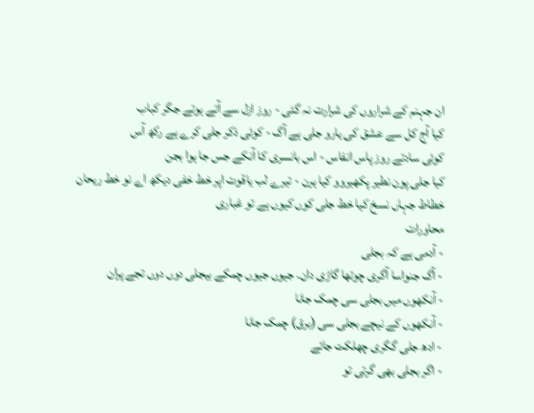ان جہنم کے شراروں کی شرارت نہ گئی - روز ازل سے آتے ہوتے جگر کباب
کیا آج کل سے عشق کی یارو جلی ہے آگ - کوئی ذکر جلی کرے ہے رکھ آس
کوئی سادتے روز پاس انفاس - اس بانسری کا آنکے جس جا ہوا بجن
کیا جلی پون نطیر پکھیروو کیا ہرن - تیرے لب یاقوت اپر خط خفی دیکھ اے نو خط ریحان
خطاط جہاں نسخ کیا خط جلی کوں کیوں ہے تو غباری
محاورات
- آدمی ہے کہ بجلی
- آگ جنواسا آگری چوتھا گاڑی دان۔ جیوں جیوں چمکے بیجلی دوں دوں تجے پران
- آنکھوں میں بجلی سی چمک جانا
- آنکھوں کے نیچے بجلی سی (برق) چمک جانا
- ادھ جلی گگری چھلکت جائے
- اگر بجلی بھی گرتی تو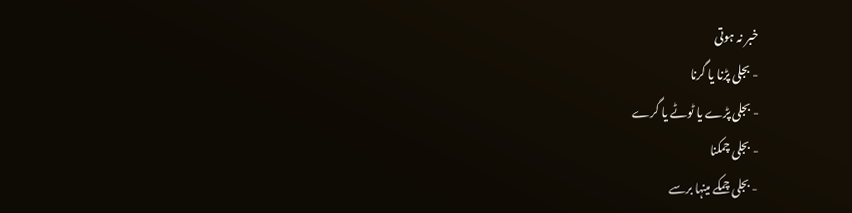خبر نہ ہوتی
- بجلی پڑنا یا گرنا
- بجلی پڑے یا ٹوٹے یا گرے
- بجلی چمکنا
- بجلی چمکے مینہا برسے